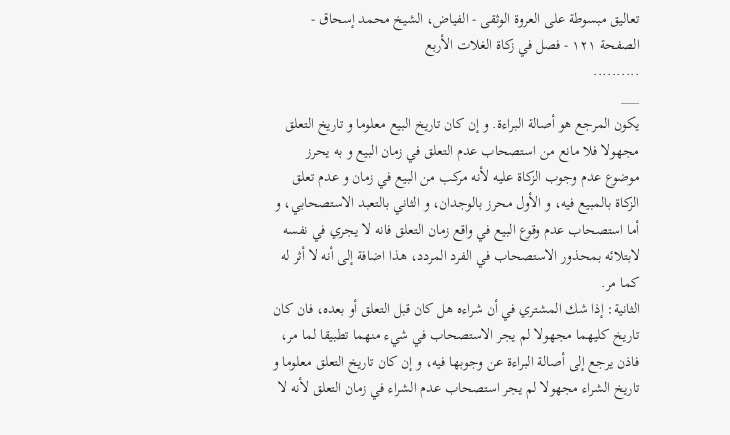تعاليق مبسوطة على العروة الوثقى - الفياض، الشيخ محمد إسحاق - الصفحة ١٢١ - فصل في زكاة الغلات الأربع
..........
___
يكون المرجع هو أصالة البراءة. و إن كان تاريخ البيع معلوما و تاريخ التعلق مجهولا فلا مانع من استصحاب عدم التعلق في زمان البيع و به يحرز موضوع عدم وجوب الزكاة عليه لأنه مركب من البيع في زمان و عدم تعلق الزكاة بالمبيع فيه، و الأول محرز بالوجدان، و الثاني بالتعبد الاستصحابي، و أما استصحاب عدم وقوع البيع في واقع زمان التعلق فانه لا يجري في نفسه لابتلائه بمحذور الاستصحاب في الفرد المردد، هذا اضافة إلى أنه لا أثر له كما مر.
الثانية: إذا شك المشتري في أن شراءه هل كان قبل التعلق أو بعده، فان كان تاريخ كليهما مجهولا لم يجر الاستصحاب في شيء منهما تطبيقا لما مر، فاذن يرجع إلى أصالة البراءة عن وجوبها فيه، و إن كان تاريخ التعلق معلوما و تاريخ الشراء مجهولا لم يجر استصحاب عدم الشراء في زمان التعلق لأنه لا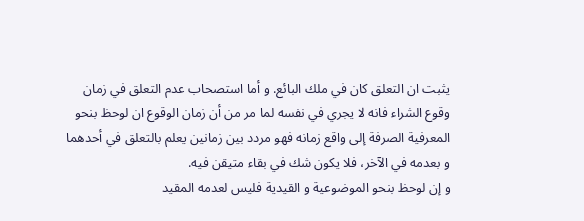يثبت ان التعلق كان في ملك البائع. و أما استصحاب عدم التعلق في زمان وقوع الشراء فانه لا يجري في نفسه لما مر من أن زمان الوقوع ان لوحظ بنحو المعرفية الصرفة إلى واقع زمانه فهو مردد بين زمانين يعلم بالتعلق في أحدهما و بعدمه في الآخر، فلا يكون شك في بقاء متيقن فيه.
و إن لوحظ بنحو الموضوعية و القيدية فليس لعدمه المقيد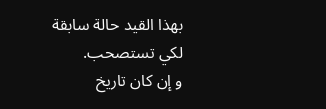بهذا القيد حالة سابقة لكي تستصحب.
و إن كان تاريخ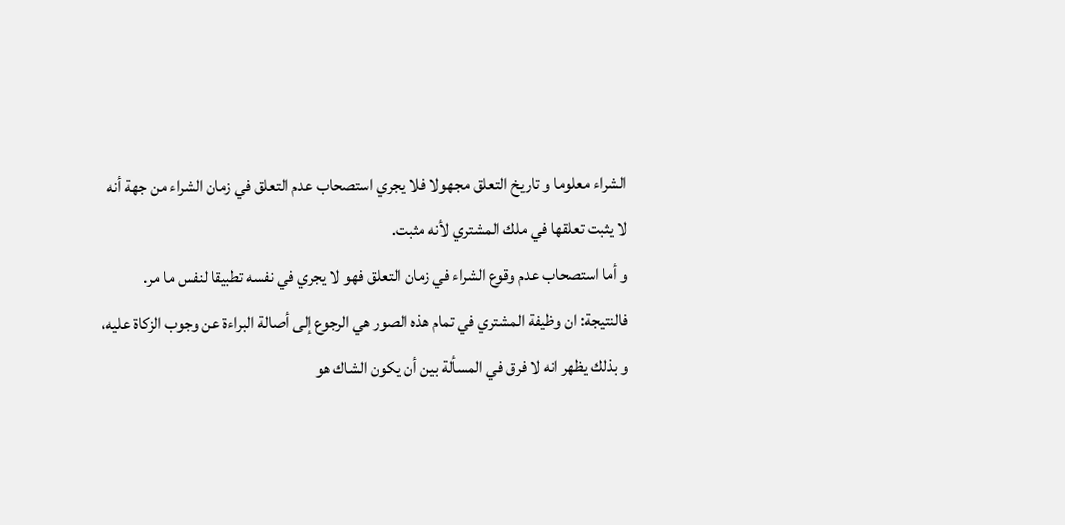الشراء معلوما و تاريخ التعلق مجهولا فلا يجري استصحاب عدم التعلق في زمان الشراء من جهة أنه لا يثبت تعلقها في ملك المشتري لأنه مثبت.
و أما استصحاب عدم وقوع الشراء في زمان التعلق فهو لا يجري في نفسه تطبيقا لنفس ما مر.
فالنتيجة: ان وظيفة المشتري في تمام هذه الصور هي الرجوع إلى أصالة البراءة عن وجوب الزكاة عليه، و بذلك يظهر انه لا فرق في المسألة بين أن يكون الشاك هو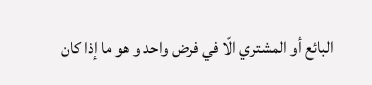البائع أو المشتري الّا في فرض واحد و هو ما إذا كان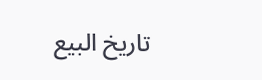تاريخ البيع